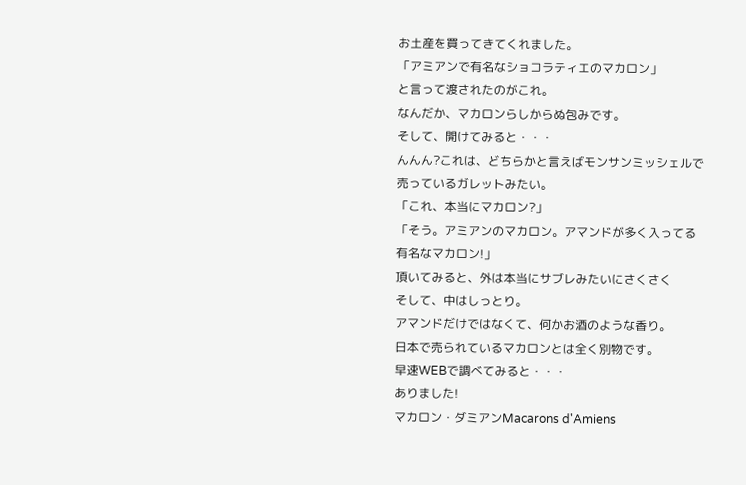お土産を買ってきてくれました。
「アミアンで有名なショコラティエのマカロン」
と言って渡されたのがこれ。
なんだか、マカロンらしからぬ包みです。
そして、開けてみると・・・
んんん?これは、どちらかと言えばモンサンミッシェルで
売っているガレットみたい。
「これ、本当にマカロン?」
「そう。アミアンのマカロン。アマンドが多く入ってる
有名なマカロン!」
頂いてみると、外は本当にサブレみたいにさくさく
そして、中はしっとり。
アマンドだけではなくて、何かお酒のような香り。
日本で売られているマカロンとは全く別物です。
早速WEBで調べてみると・・・
ありました!
マカロン・ダミアンMacarons d'Amiens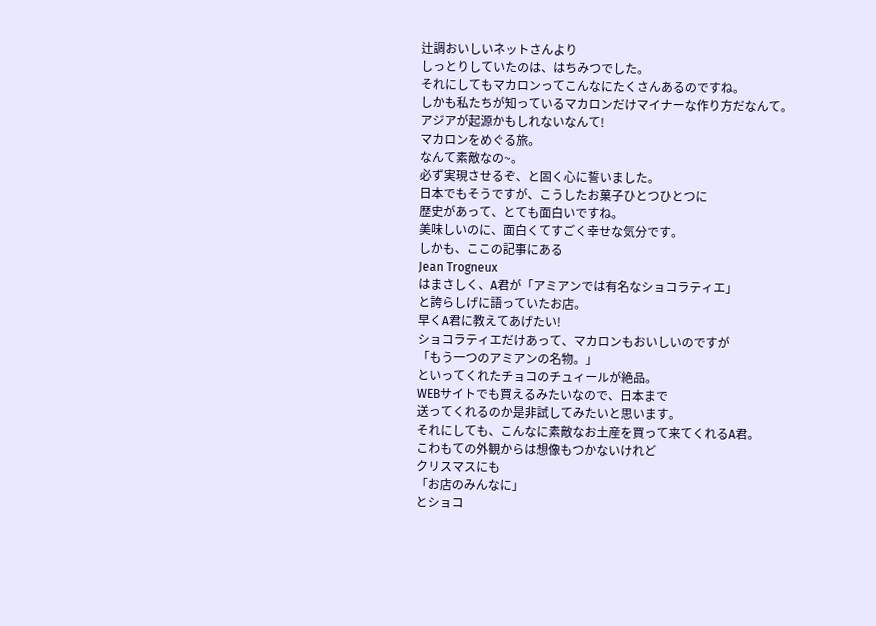辻調おいしいネットさんより
しっとりしていたのは、はちみつでした。
それにしてもマカロンってこんなにたくさんあるのですね。
しかも私たちが知っているマカロンだけマイナーな作り方だなんて。
アジアが起源かもしれないなんて!
マカロンをめぐる旅。
なんて素敵なの~。
必ず実現させるぞ、と固く心に誓いました。
日本でもそうですが、こうしたお菓子ひとつひとつに
歴史があって、とても面白いですね。
美味しいのに、面白くてすごく幸せな気分です。
しかも、ここの記事にある
Jean Trogneux
はまさしく、A君が「アミアンでは有名なショコラティエ」
と誇らしげに語っていたお店。
早くA君に教えてあげたい!
ショコラティエだけあって、マカロンもおいしいのですが
「もう一つのアミアンの名物。」
といってくれたチョコのチュィールが絶品。
WEBサイトでも買えるみたいなので、日本まで
送ってくれるのか是非試してみたいと思います。
それにしても、こんなに素敵なお土産を買って来てくれるA君。
こわもての外観からは想像もつかないけれど
クリスマスにも
「お店のみんなに」
とショコ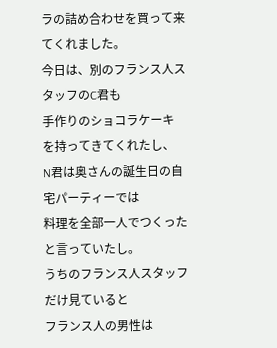ラの詰め合わせを買って来てくれました。
今日は、別のフランス人スタッフのC君も
手作りのショコラケーキ
を持ってきてくれたし、
N君は奥さんの誕生日の自宅パーティーでは
料理を全部一人でつくったと言っていたし。
うちのフランス人スタッフだけ見ていると
フランス人の男性は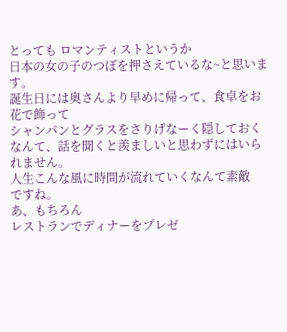とっても ロマンティストというか
日本の女の子のつぼを押さえているな~と思います。
誕生日には奥さんより早めに帰って、食卓をお花で飾って
シャンパンとグラスをさりげなーく隠しておく
なんて、話を聞くと羨ましいと思わずにはいられません。
人生こんな風に時間が流れていくなんて素敵
ですね。
あ、もちろん
レストランでディナーをプレゼ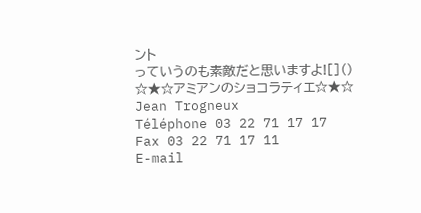ント
っていうのも素敵だと思いますよ![]()
☆★☆アミアンのショコラティエ☆★☆
Jean Trogneux
Téléphone 03 22 71 17 17
Fax 03 22 71 17 11
E-mail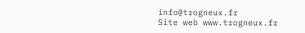info@trogneux.fr
Site web www.trogneux.fr